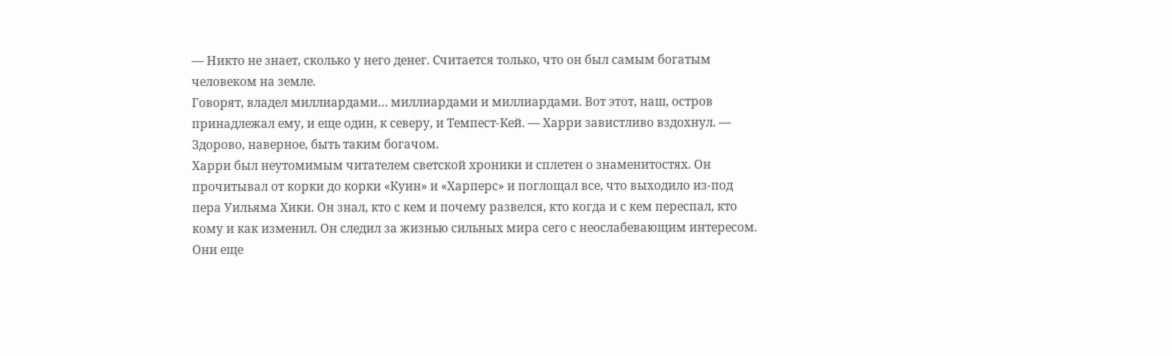— Никто не знает, сколько у него денег. Считается только, что он был самым богатым человеком на земле.
Говорят, владел миллиардами… миллиардами и миллиардами. Вот этот, наш, остров принадлежал ему, и еще один, к северу, и Темпест-Кей. — Харри завистливо вздохнул. — Здорово, наверное, быть таким богачом.
Харри был неутомимым читателем светской хроники и сплетен о знаменитостях. Он прочитывал от корки до корки «Куин» и «Харперс» и поглощал все, что выходило из-под пера Уильяма Хики. Он знал, кто с кем и почему развелся, кто когда и с кем переспал, кто кому и как изменил. Он следил за жизнью сильных мира сего с неослабевающим интересом.
Они еще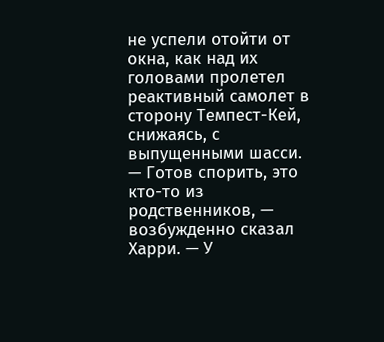не успели отойти от окна, как над их головами пролетел реактивный самолет в сторону Темпест-Кей, снижаясь, с выпущенными шасси.
— Готов спорить, это кто-то из родственников, — возбужденно сказал Харри. — У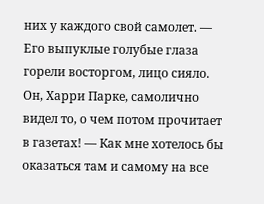них у каждого свой самолет. — Его выпуклые голубые глаза горели восторгом, лицо сияло. Он, Харри Парке, самолично видел то, о чем потом прочитает в газетах! — Как мне хотелось бы оказаться там и самому на все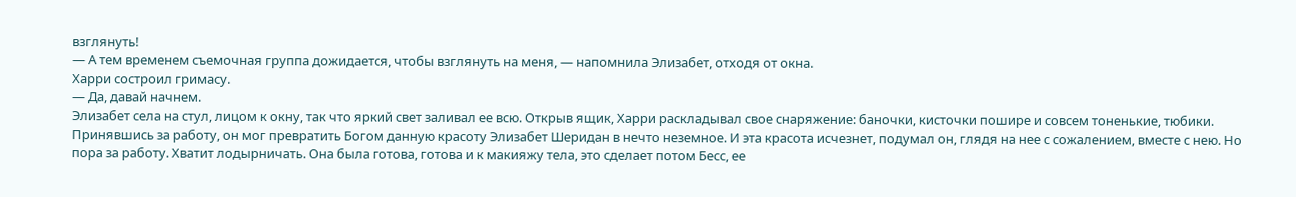взглянуть!
— А тем временем съемочная группа дожидается, чтобы взглянуть на меня, — напомнила Элизабет, отходя от окна.
Харри состроил гримасу.
— Да, давай начнем.
Элизабет села на стул, лицом к окну, так что яркий свет заливал ее всю. Открыв ящик, Харри раскладывал свое снаряжение: баночки, кисточки пошире и совсем тоненькие, тюбики. Принявшись за работу, он мог превратить Богом данную красоту Элизабет Шеридан в нечто неземное. И эта красота исчезнет, подумал он, глядя на нее с сожалением, вместе с нею. Но пора за работу. Хватит лодырничать. Она была готова, готова и к макияжу тела, это сделает потом Бесс, ее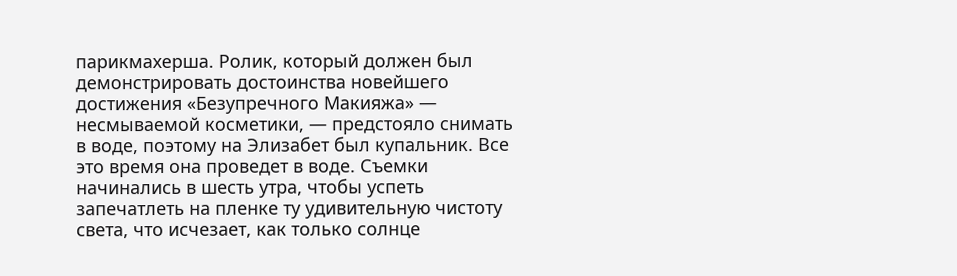парикмахерша. Ролик, который должен был демонстрировать достоинства новейшего достижения «Безупречного Макияжа» — несмываемой косметики, — предстояло снимать в воде, поэтому на Элизабет был купальник. Все это время она проведет в воде. Съемки начинались в шесть утра, чтобы успеть запечатлеть на пленке ту удивительную чистоту света, что исчезает, как только солнце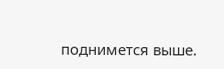поднимется выше.